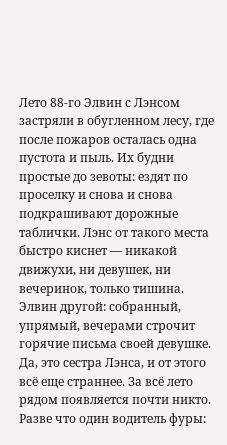Лето 88‑го Элвин с Лэнсом застряли в обугленном лесу, где после пожаров осталась одна пустота и пыль. Их будни простые до зевоты: ездят по проселку и снова и снова подкрашивают дорожные таблички. Лэнс от такого места быстро киснет — никакой движухи, ни девушек, ни вечеринок, только тишина. Элвин другой: собранный, упрямый, вечерами строчит горячие письма своей девушке. Да, это сестра Лэнса, и от этого всё еще страннее. За всё лето рядом появляется почти никто. Разве что один водитель фуры: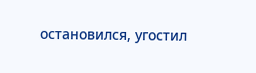остановился, угостил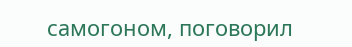самогоном, поговорил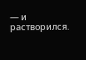— и растворился.